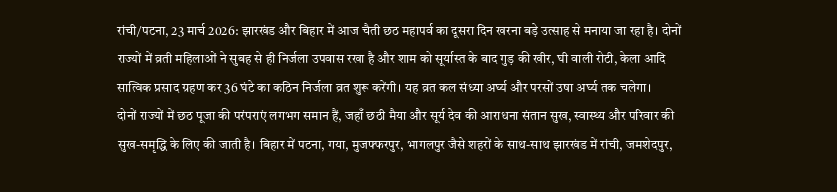रांची/पटना, 23 मार्च 2026: झारखंड और बिहार में आज चैती छठ महापर्व का दूसरा दिन खरना बड़े उत्साह से मनाया जा रहा है। दोनों राज्यों में व्रती महिलाओं ने सुबह से ही निर्जला उपवास रखा है और शाम को सूर्यास्त के बाद गुड़ की खीर, घी वाली रोटी, केला आदि सात्विक प्रसाद ग्रहण कर 36 घंटे का कठिन निर्जला व्रत शुरू करेंगी। यह व्रत कल संध्या अर्घ्य और परसों उषा अर्घ्य तक चलेगा।
दोनों राज्यों में छठ पूजा की परंपराएं लगभग समान हैं, जहाँ छठी मैया और सूर्य देव की आराधना संतान सुख, स्वास्थ्य और परिवार की सुख-समृद्धि के लिए की जाती है। बिहार में पटना, गया, मुजफ्फरपुर, भागलपुर जैसे शहरों के साथ-साथ झारखंड में रांची, जमशेदपुर,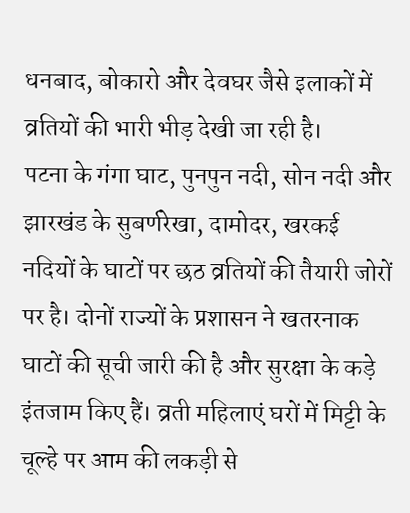धनबाद, बोकारो और देवघर जैसे इलाकों में व्रतियों की भारी भीड़ देखी जा रही है।
पटना के गंगा घाट, पुनपुन नदी, सोन नदी और झारखंड के सुबर्णरेखा, दामोदर, खरकई नदियों के घाटों पर छठ व्रतियों की तैयारी जोरों पर है। दोनों राज्यों के प्रशासन ने खतरनाक घाटों की सूची जारी की है और सुरक्षा के कड़े इंतजाम किए हैं। व्रती महिलाएं घरों में मिट्टी के चूल्हे पर आम की लकड़ी से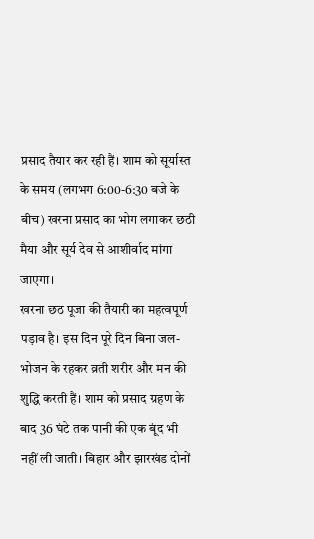प्रसाद तैयार कर रही हैं। शाम को सूर्यास्त के समय (लगभग 6:00-6:30 बजे के बीच) खरना प्रसाद का भोग लगाकर छठी मैया और सूर्य देव से आशीर्वाद मांगा जाएगा।
खरना छठ पूजा की तैयारी का महत्वपूर्ण पड़ाव है। इस दिन पूरे दिन बिना जल-भोजन के रहकर व्रती शरीर और मन की शुद्धि करती हैं। शाम को प्रसाद ग्रहण के बाद 36 घंटे तक पानी की एक बूंद भी नहीं ली जाती। बिहार और झारखंड दोनों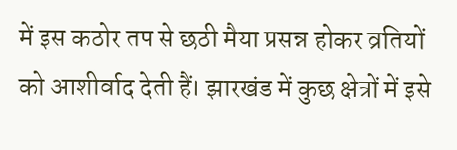में इस कठोर तप से छठी मैया प्रसन्न होकर व्रतियों को आशीर्वाद देती हैं। झारखंड में कुछ क्षेत्रों में इसे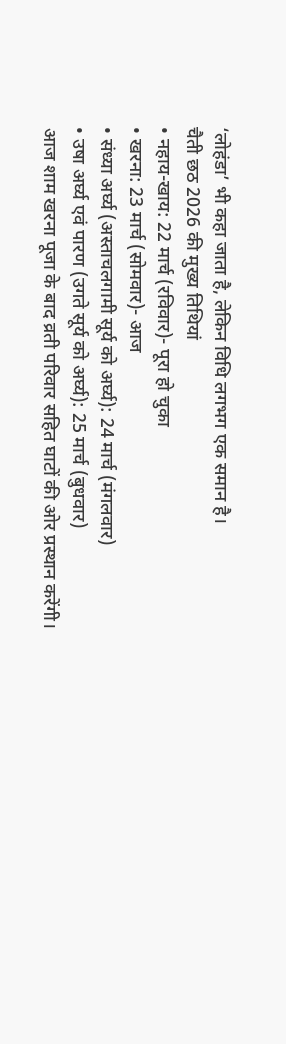‘लोहंडा’ भी कहा जाता है, लेकिन विधि लगभग एक समान है।
चैती छठ 2026 की मुख्य तिथियां
• नहाय-खाय: 22 मार्च (रविवार)- पूरा हो चुका
• खरना: 23 मार्च (सोमवार)- आज
• संध्या अर्घ्य (अस्ताचलगामी सूर्य को अर्घ्य): 24 मार्च (मंगलवार)
• उषा अर्घ्य एवं पारण (उगते सूर्य को अर्घ्य): 25 मार्च (बुधवार)
आज शाम खरना पूजा के बाद व्रती परिवार सहित घाटों की ओर प्रस्थान करेंगी।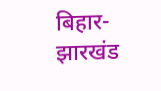बिहार-झारखंड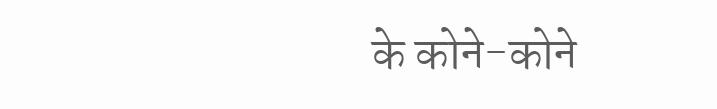के कोने-कोने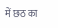में छठ का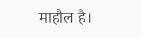माहौल है।